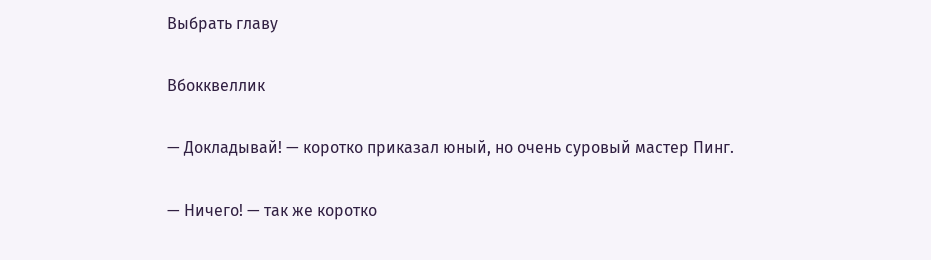Выбрать главу

Вбокквеллик

— Докладывай! — коротко приказал юный, но очень суровый мастер Пинг.

— Ничего! — так же коротко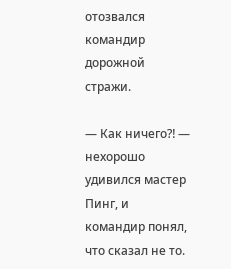отозвался командир дорожной стражи.

— Как ничего⁈ — нехорошо удивился мастер Пинг, и командир понял, что сказал не то.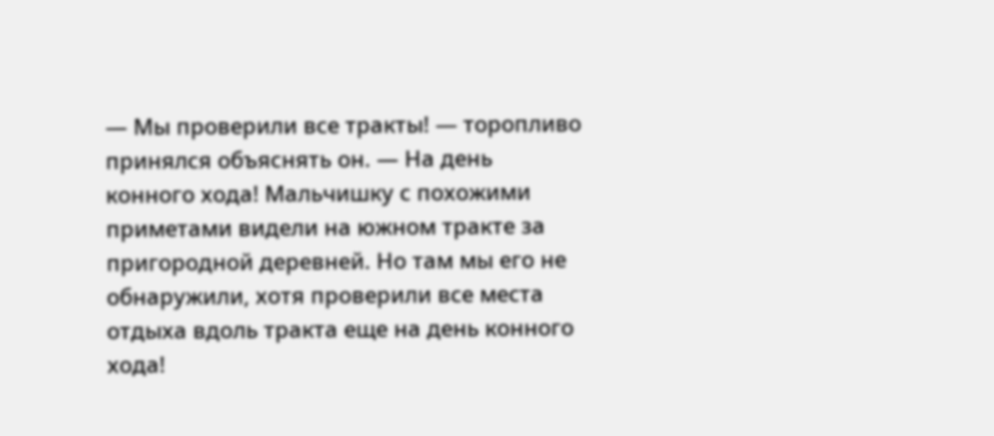— Мы проверили все тракты! — торопливо принялся объяснять он. — На день конного хода! Мальчишку с похожими приметами видели на южном тракте за пригородной деревней. Но там мы его не обнаружили, хотя проверили все места отдыха вдоль тракта еще на день конного хода!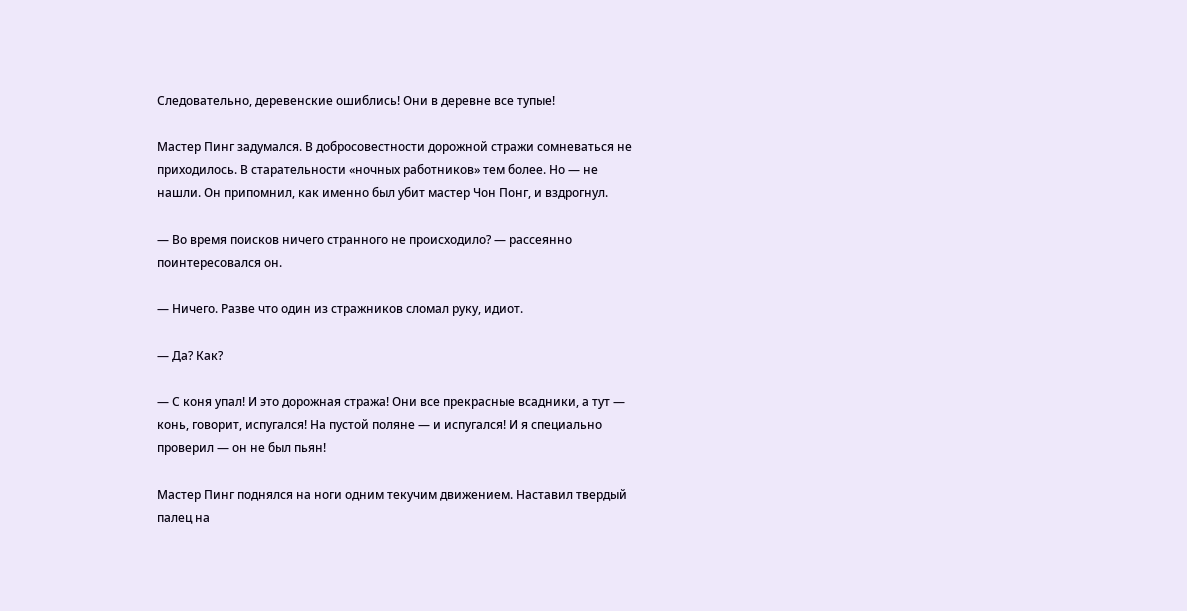Следовательно, деревенские ошиблись! Они в деревне все тупые!

Мастер Пинг задумался. В добросовестности дорожной стражи сомневаться не приходилось. В старательности «ночных работников» тем более. Но — не нашли. Он припомнил, как именно был убит мастер Чон Понг, и вздрогнул.

— Во время поисков ничего странного не происходило? — рассеянно поинтересовался он.

— Ничего. Разве что один из стражников сломал руку, идиот.

— Да? Как?

— С коня упал! И это дорожная стража! Они все прекрасные всадники, а тут — конь, говорит, испугался! На пустой поляне — и испугался! И я специально проверил — он не был пьян!

Мастер Пинг поднялся на ноги одним текучим движением. Наставил твердый палец на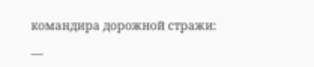командира дорожной стражи:

—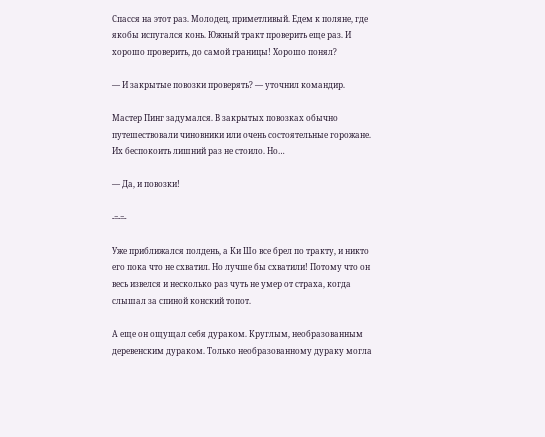Спасся на этот раз. Молодец, приметливый. Едем к поляне, где якобы испугался конь. Южный тракт проверить еще раз. И хорошо проверить, до самой границы! Хорошо понял?

— И закрытые повозки проверять? — уточнил командир.

Мастер Пинг задумался. В закрытых повозках обычно путешествовали чиновники или очень состоятельные горожане. Их беспокоить лишний раз не стоило. Но…

— Да, и повозки!

-=-=-

Уже приближался полдень, а Ки Шо все брел по тракту, и никто его пока что не схватил. Но лучше бы схватили! Потому что он весь извелся и несколько раз чуть не умер от страха, когда слышал за спиной конский топот.

А еще он ощущал себя дураком. Круглым, необразованным деревенским дураком. Только необразованному дураку могла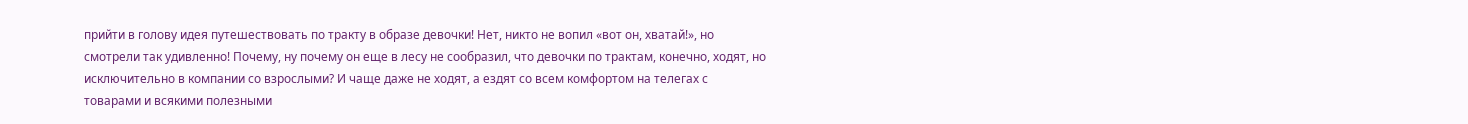прийти в голову идея путешествовать по тракту в образе девочки! Нет, никто не вопил «вот он, хватай!», но смотрели так удивленно! Почему, ну почему он еще в лесу не сообразил, что девочки по трактам, конечно, ходят, но исключительно в компании со взрослыми? И чаще даже не ходят, а ездят со всем комфортом на телегах с товарами и всякими полезными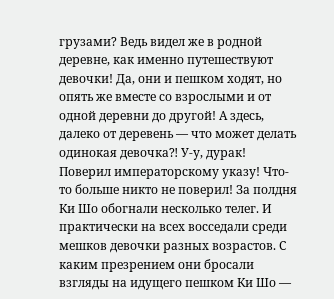грузами? Ведь видел же в родной деревне, как именно путешествуют девочки! Да, они и пешком ходят, но опять же вместе со взрослыми и от одной деревни до другой! А здесь, далеко от деревень — что может делать одинокая девочка⁈ У-у, дурак! Поверил императорскому указу! Что-то больше никто не поверил! За полдня Ки Шо обогнали несколько телег. И практически на всех восседали среди мешков девочки разных возрастов. С каким презрением они бросали взгляды на идущего пешком Ки Шо —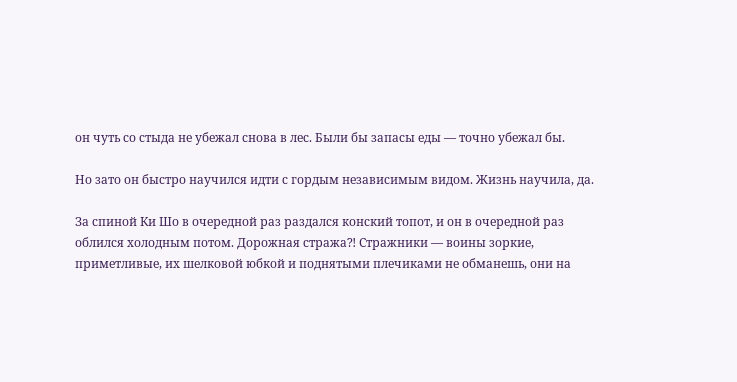он чуть со стыда не убежал снова в лес. Были бы запасы еды — точно убежал бы.

Но зато он быстро научился идти с гордым независимым видом. Жизнь научила, да.

За спиной Ки Шо в очередной раз раздался конский топот, и он в очередной раз облился холодным потом. Дорожная стража⁈ Стражники — воины зоркие, приметливые, их шелковой юбкой и поднятыми плечиками не обманешь, они на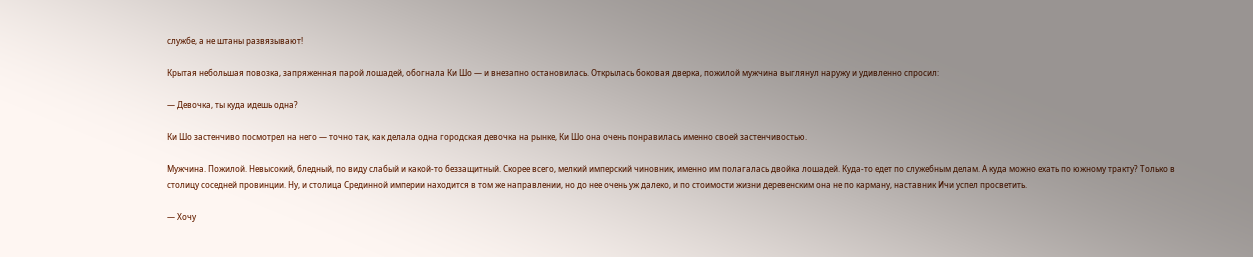службе, а не штаны развязывают!

Крытая небольшая повозка, запряженная парой лошадей, обогнала Ки Шо — и внезапно остановилась. Открылась боковая дверка, пожилой мужчина выглянул наружу и удивленно спросил:

— Девочка, ты куда идешь одна?

Ки Шо застенчиво посмотрел на него — точно так, как делала одна городская девочка на рынке, Ки Шо она очень понравилась именно своей застенчивостью.

Мужчина. Пожилой. Невысокий, бледный, по виду слабый и какой-то беззащитный. Скорее всего, мелкий имперский чиновник, именно им полагалась двойка лошадей. Куда-то едет по служебным делам. А куда можно ехать по южному тракту? Только в столицу соседней провинции. Ну, и столица Срединной империи находится в том же направлении, но до нее очень уж далеко, и по стоимости жизни деревенским она не по карману, наставник Ичи успел просветить.

— Хочу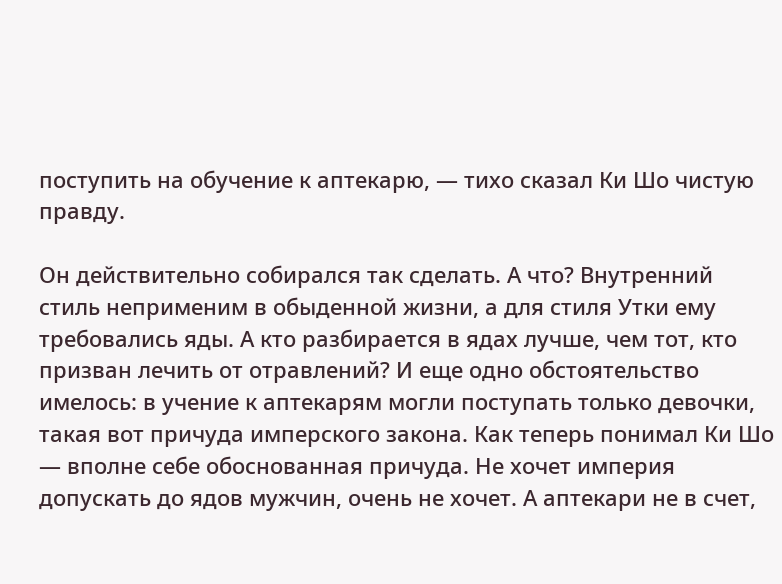поступить на обучение к аптекарю, — тихо сказал Ки Шо чистую правду.

Он действительно собирался так сделать. А что? Внутренний стиль неприменим в обыденной жизни, а для стиля Утки ему требовались яды. А кто разбирается в ядах лучше, чем тот, кто призван лечить от отравлений? И еще одно обстоятельство имелось: в учение к аптекарям могли поступать только девочки, такая вот причуда имперского закона. Как теперь понимал Ки Шо — вполне себе обоснованная причуда. Не хочет империя допускать до ядов мужчин, очень не хочет. А аптекари не в счет,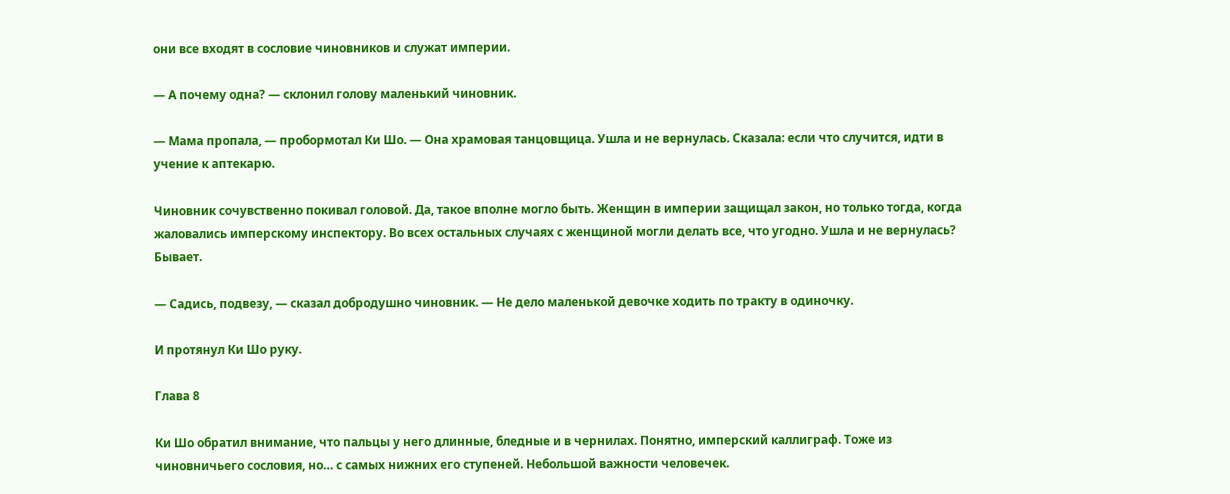они все входят в сословие чиновников и служат империи.

— А почему одна? — склонил голову маленький чиновник.

— Мама пропала, — пробормотал Ки Шо. — Она храмовая танцовщица. Ушла и не вернулась. Сказала: если что случится, идти в учение к аптекарю.

Чиновник сочувственно покивал головой. Да, такое вполне могло быть. Женщин в империи защищал закон, но только тогда, когда жаловались имперскому инспектору. Во всех остальных случаях с женщиной могли делать все, что угодно. Ушла и не вернулась? Бывает.

— Садись, подвезу, — сказал добродушно чиновник. — Не дело маленькой девочке ходить по тракту в одиночку.

И протянул Ки Шо руку.

Глава 8

Ки Шо обратил внимание, что пальцы у него длинные, бледные и в чернилах. Понятно, имперский каллиграф. Тоже из чиновничьего сословия, но… с самых нижних его ступеней. Небольшой важности человечек.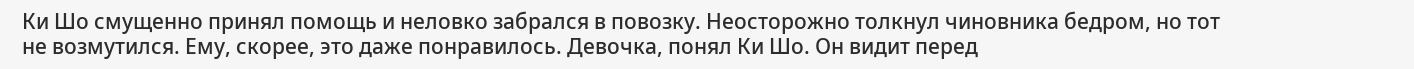Ки Шо смущенно принял помощь и неловко забрался в повозку. Неосторожно толкнул чиновника бедром, но тот не возмутился. Ему, скорее, это даже понравилось. Девочка, понял Ки Шо. Он видит перед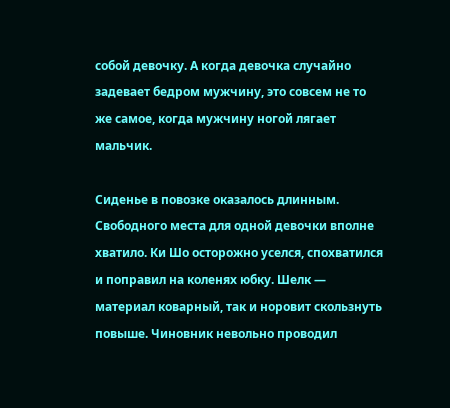собой девочку. А когда девочка случайно задевает бедром мужчину, это совсем не то же самое, когда мужчину ногой лягает мальчик.

Сиденье в повозке оказалось длинным. Свободного места для одной девочки вполне хватило. Ки Шо осторожно уселся, спохватился и поправил на коленях юбку. Шелк — материал коварный, так и норовит скользнуть повыше. Чиновник невольно проводил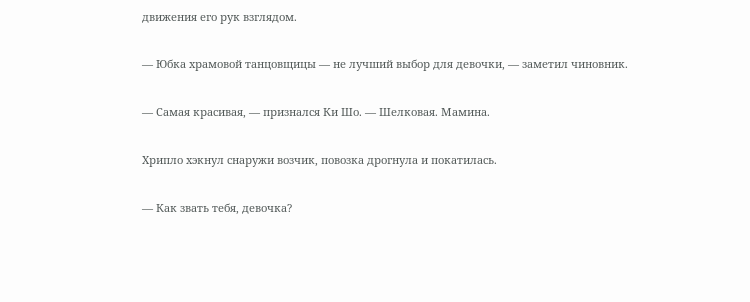движения его рук взглядом.

— Юбка храмовой танцовщицы — не лучший выбор для девочки, — заметил чиновник.

— Самая красивая, — признался Ки Шо. — Шелковая. Мамина.

Хрипло хэкнул снаружи возчик, повозка дрогнула и покатилась.

— Как звать тебя, девочка?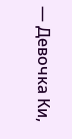— Девочка Ки,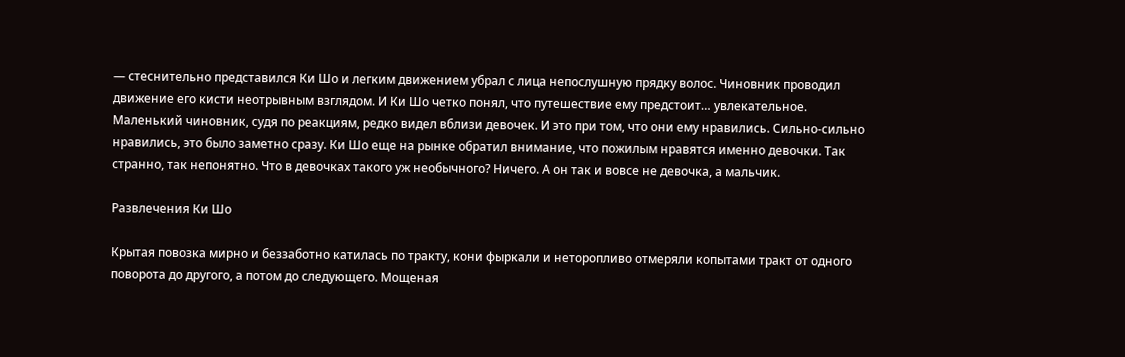— стеснительно представился Ки Шо и легким движением убрал с лица непослушную прядку волос. Чиновник проводил движение его кисти неотрывным взглядом. И Ки Шо четко понял, что путешествие ему предстоит… увлекательное. Маленький чиновник, судя по реакциям, редко видел вблизи девочек. И это при том, что они ему нравились. Сильно-сильно нравились, это было заметно сразу. Ки Шо еще на рынке обратил внимание, что пожилым нравятся именно девочки. Так странно, так непонятно. Что в девочках такого уж необычного? Ничего. А он так и вовсе не девочка, а мальчик.

Развлечения Ки Шо

Крытая повозка мирно и беззаботно катилась по тракту, кони фыркали и неторопливо отмеряли копытами тракт от одного поворота до другого, а потом до следующего. Мощеная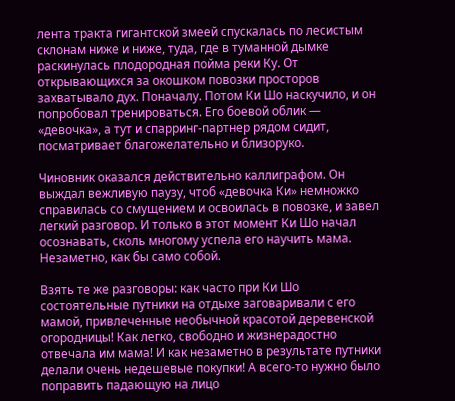лента тракта гигантской змеей спускалась по лесистым склонам ниже и ниже, туда, где в туманной дымке раскинулась плодородная пойма реки Ку. От открывающихся за окошком повозки просторов захватывало дух. Поначалу. Потом Ки Шо наскучило, и он попробовал тренироваться. Его боевой облик — «девочка», а тут и спарринг-партнер рядом сидит, посматривает благожелательно и близоруко.

Чиновник оказался действительно каллиграфом. Он выждал вежливую паузу, чтоб «девочка Ки» немножко справилась со смущением и освоилась в повозке, и завел легкий разговор. И только в этот момент Ки Шо начал осознавать, сколь многому успела его научить мама. Незаметно, как бы само собой.

Взять те же разговоры: как часто при Ки Шо состоятельные путники на отдыхе заговаривали с его мамой, привлеченные необычной красотой деревенской огородницы! Как легко, свободно и жизнерадостно отвечала им мама! И как незаметно в результате путники делали очень недешевые покупки! А всего-то нужно было поправить падающую на лицо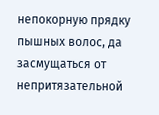непокорную прядку пышных волос, да засмущаться от непритязательной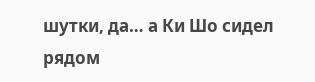шутки, да… а Ки Шо сидел рядом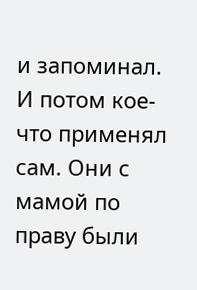и запоминал. И потом кое-что применял сам. Они с мамой по праву были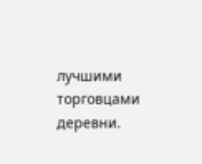лучшими торговцами деревни.